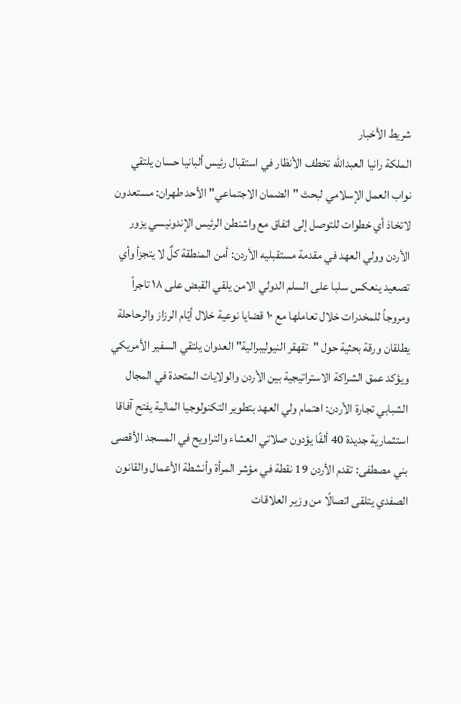شريط الأخبار
الملكة رانيا العبدالله تخطف الأنظار في استقبال رئيس ألبانيا حسان يلتقي نواب العمل الإسلامي لبحث "الضمان الاجتماعي" الأحد طهران: مستعدون لاتخاذ أي خطوات للتوصل إلى اتفاق مع واشنطن الرئيس الإندونيسي يزور الأردن وولي العهد في مقدمة مستقبليه الأردن: أمن المنطقة كلٌ لا يتجزأ وأي تصعيد ينعكس سلبا على السلم الدولي الامن يلقي القبض على ١٨ تاجراً ومروجاً للمخدرات خلال تعاملها مع ١٠ قضايا نوعية خلال أيّام الرزاز والرحاحلة يطلقان ورقة بحثية حول "تقهقر النيوليبرالية" العدوان يلتقي السفير الأمريكي ويؤكد عمق الشراكة الاستراتيجية بين الأردن والولايات المتحدة في المجال الشبابي تجارة الأردن: اهتمام ولي العهد بتطوير التكنولوجيا المالية يفتح آفاقا استثمارية جديدة 40 ألفًا يؤدون صلاتي العشاء والتراويح في المسجد الأقصى بني مصطفى: تقدم الأردن 19 نقطة في مؤشر المرأة وأنشطة الأعمال والقانون الصفدي يتلقى اتصالًا من وزير العلاقات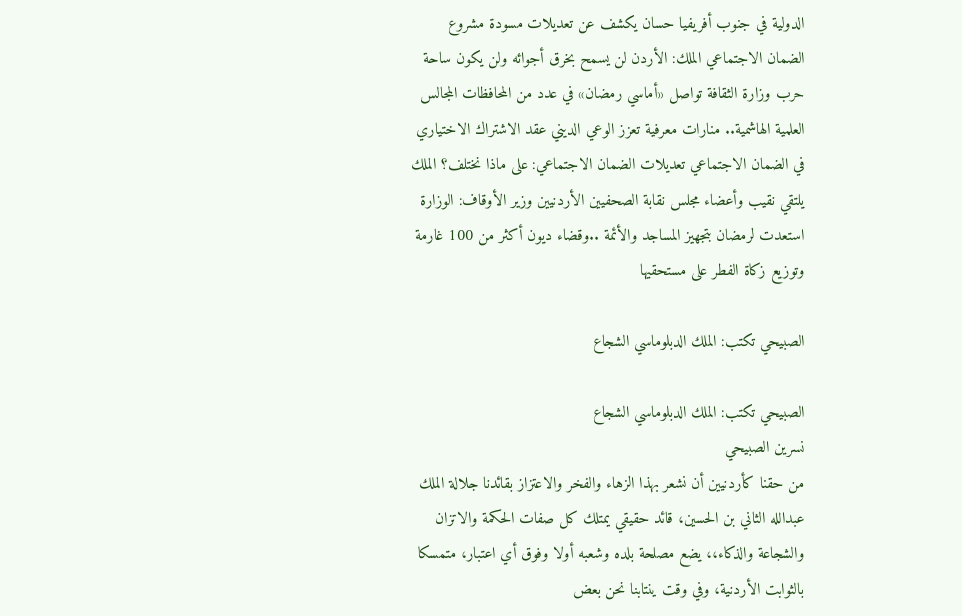الدولية في جنوب أفريفيا حسان يكشف عن تعديلات مسودة مشروع الضمان الاجتماعي الملك: الأردن لن يسمح بخرق أجوائه ولن يكون ساحة حرب وزارة الثقافة تواصل «أماسي رمضان» في عدد من المحافظات المجالس العلمية الهاشمية.. منارات معرفية تعزز الوعي الديني عقد الاشتراك الاختياري في الضمان الاجتماعي تعديلات الضمان الاجتماعي: على ماذا نختلف؟ الملك يلتقي نقيب وأعضاء مجلس نقابة الصحفيين الأردنيين وزير الأوقاف: الوزارة استعدت لرمضان بتجهيز المساجد والأئمة ..وقضاء ديون أكثر من 100 غارمة وتوزيع زكاة الفطر على مستحقيها

الصبيحي تكتب: الملك الدبلوماسي الشجاع

الصبيحي تكتب: الملك الدبلوماسي الشجاع
نسرين الصبيحي
من حقنا كأردنيين أن نشعر بهذا الزهاء والفخر والاعتزاز بقائدنا جلالة الملك عبدالله الثاني بن الحسين، قائد حقيقي يمتلك كل صفات الحكمة والاتزان والشجاعة والذكاء،، يضع مصلحة بلده وشعبه أولا وفوق أي اعتبار، متمسكا بالثوابت الأردنية، وفي وقت ينتابنا نحن بعض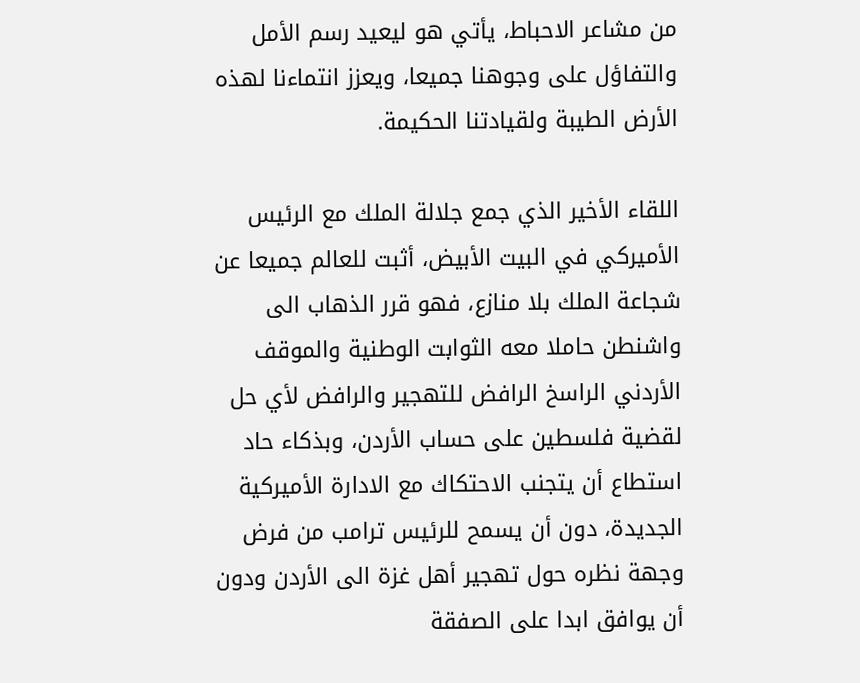من مشاعر الاحباط، يأتي هو ليعيد رسم الأمل والتفاؤل على وجوهنا جميعا، ويعزز انتماءنا لهذه الأرض الطيبة ولقيادتنا الحكيمة.

اللقاء الأخير الذي جمع جلالة الملك مع الرئيس الأميركي في البيت الأبيض، أثبت للعالم جميعا عن شجاعة الملك بلا منازع، فهو قرر الذهاب الى واشنطن حاملا معه الثوابت الوطنية والموقف الأردني الراسخ الرافض للتهجير والرافض لأي حل لقضية فلسطين على حساب الأردن، وبذكاء حاد استطاع أن يتجنب الاحتكاك مع الادارة الأميركية الجديدة، دون أن يسمح للرئيس ترامب من فرض وجهة نظره حول تهجير أهل غزة الى الأردن ودون أن يوافق ابدا على الصفقة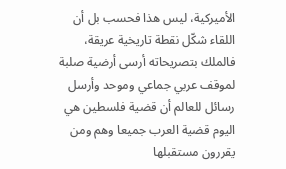الأميركية، ليس هذا فحسب بل أن اللقاء شكّل نقطة تاريخية عريقة، فالملك بتصريحاته أرسى أرضية صلبة لموقف عربي جماعي وموحد وأرسل رسائل للعالم أن قضية فلسطين هي اليوم قضية العرب جميعا وهم ومن يقررون مستقبلها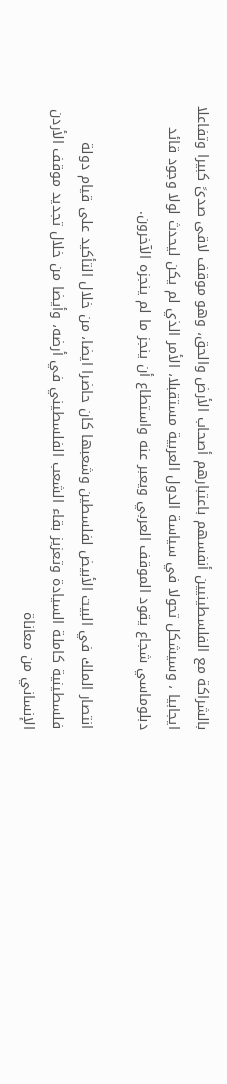بالشراكة مع الفلسطينيين أنفسهم باعتبارهم أصحاب الأرض والحق، وهو موقف لاقى صدىً كبيرا وتفاعلا ايجابيا ، وسيشكل تحولا في سياسة الدول العربية مستقبلا، الأمر الذي لم يكن ليحدث لولا وجود قائد دبلوماسي شجاع يقود الموقف العربي ويعبر عنه واستطاع أن ينجز ما لم ينجزه الآخرون.

انتصار الملك في البيت الأبيض لفلسطين وشعبها كان حاضرا ايضا، من خلال التأكيد على قيام دولة فلسطينية كاملة السيادة وتعزيز بقاء الشعب الفلسطيني في أرضه، وأيضا من خلال تجديد موقف الأردن الإنساني من معاناة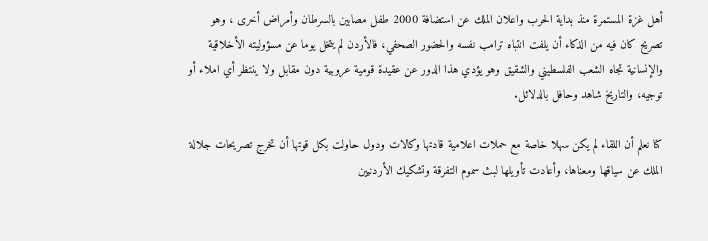أهل غزة المستمرة منذ بداية الحرب واعلان الملك عن استضافة 2000 طفل مصابين بالسرطان وأمراض أخرى ، وهو تصريح كان فيه من الذكاء أن يلفت انتباه ترامب نفسه والحضور الصحفي، فالأردن لم يتخل يوما عن مسؤوليته الأخلاقية والإنسانية تجاه الشعب الفلسطيني والشقيق وهو يؤدي هذا الدور عن عقيدة قومية عروبية دون مقابل ولا ينتظر أي املاء أو توجيه، والتاريخ شاهد وحافل بالدلائل.

كنا نعلم أن اللقاء لم يكن سهلا خاصة مع حملات اعلامية قادتها وكالات ودول حاولت بكل قوتها أن تخرج تصريحات جلالة الملك عن سياقها ومعناها، وأعادت تأويلها لبث سموم التفرقة وتشكيك الأردنيين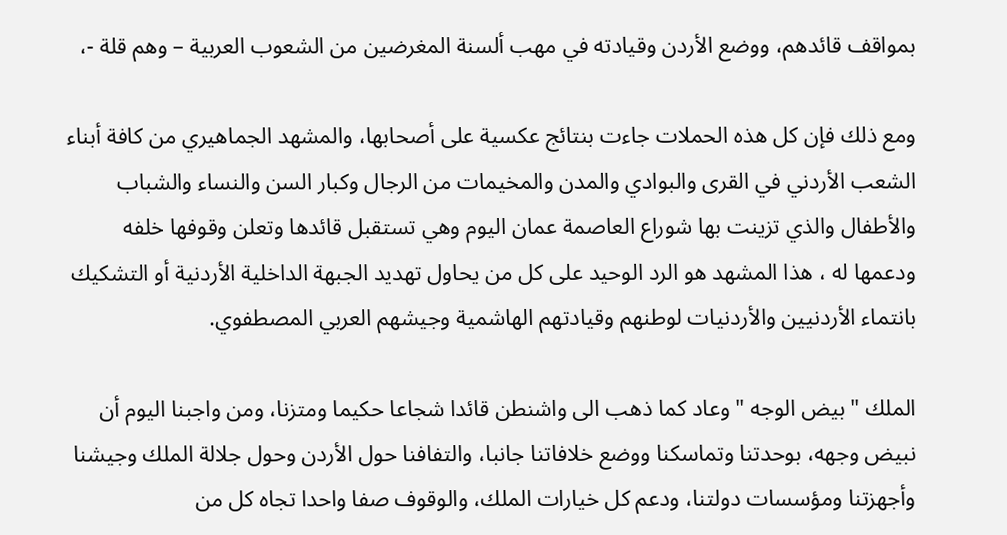بمواقف قائدهم، ووضع الأردن وقيادته في مهب ألسنة المغرضين من الشعوب العربية – وهم قلة -،

ومع ذلك فإن كل هذه الحملات جاءت بنتائج عكسية على أصحابها، والمشهد الجماهيري من كافة أبناء الشعب الأردني في القرى والبوادي والمدن والمخيمات من الرجال وكبار السن والنساء والشباب والأطفال والذي تزينت بها شوراع العاصمة عمان اليوم وهي تستقبل قائدها وتعلن وقوفها خلفه ودعمها له ، هذا المشهد هو الرد الوحيد على كل من يحاول تهديد الجبهة الداخلية الأردنية أو التشكيك بانتماء الأردنيين والأردنيات لوطنهم وقيادتهم الهاشمية وجيشهم العربي المصطفوي.

الملك " بيض الوجه " وعاد كما ذهب الى واشنطن قائدا شجاعا حكيما ومتزنا، ومن واجبنا اليوم أن نبيض وجهه، بوحدتنا وتماسكنا ووضع خلافاتنا جانبا، والتفافنا حول الأردن وحول جلالة الملك وجيشنا وأجهزتنا ومؤسسات دولتنا، ودعم كل خيارات الملك، والوقوف صفا واحدا تجاه كل من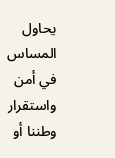يحاول المساس في أمن واستقرار وطننا أو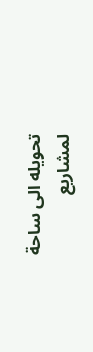تحويله الى ساحة لمشاريع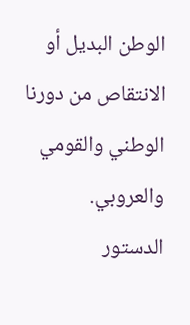الوطن البديل أو الانتقاص من دورنا الوطني والقومي والعروبي.
الدستور